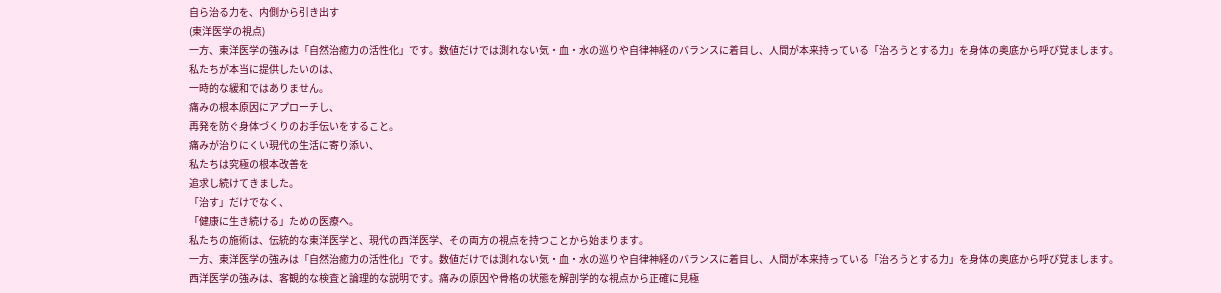自ら治る力を、内側から引き出す
(東洋医学の視点)
一方、東洋医学の強みは「自然治癒力の活性化」です。数値だけでは測れない気・血・水の巡りや自律神経のバランスに着目し、人間が本来持っている「治ろうとする力」を身体の奥底から呼び覚まします。
私たちが本当に提供したいのは、
一時的な緩和ではありません。
痛みの根本原因にアプローチし、
再発を防ぐ身体づくりのお手伝いをすること。
痛みが治りにくい現代の生活に寄り添い、
私たちは究極の根本改善を
追求し続けてきました。
「治す」だけでなく、
「健康に生き続ける」ための医療へ。
私たちの施術は、伝統的な東洋医学と、現代の西洋医学、その両方の視点を持つことから始まります。
一方、東洋医学の強みは「自然治癒力の活性化」です。数値だけでは測れない気・血・水の巡りや自律神経のバランスに着目し、人間が本来持っている「治ろうとする力」を身体の奥底から呼び覚まします。
西洋医学の強みは、客観的な検査と論理的な説明です。痛みの原因や骨格の状態を解剖学的な視点から正確に見極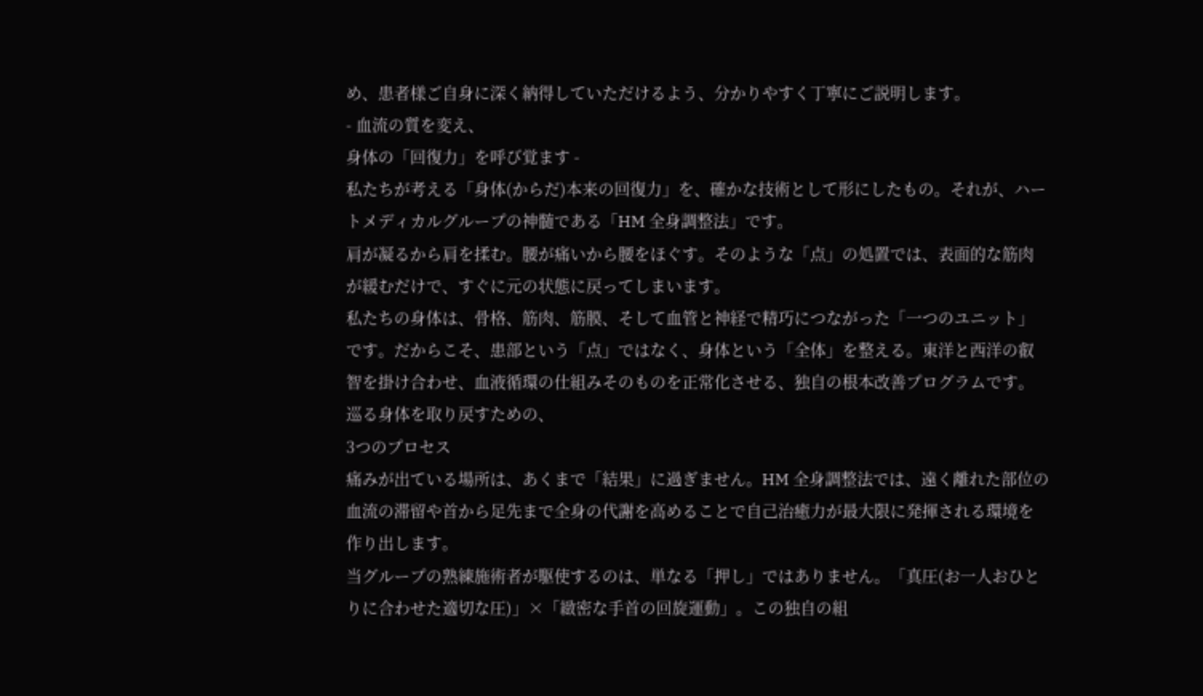め、患者様ご自身に深く納得していただけるよう、分かりやすく丁寧にご説明します。
- 血流の質を変え、
身体の「回復力」を呼び覚ます -
私たちが考える「身体(からだ)本来の回復力」を、確かな技術として形にしたもの。それが、ハートメディカルグループの神髄である「HM 全身調整法」です。
肩が凝るから肩を揉む。腰が痛いから腰をほぐす。そのような「点」の処置では、表面的な筋肉が緩むだけで、すぐに元の状態に戻ってしまいます。
私たちの身体は、骨格、筋肉、筋膜、そして血管と神経で精巧につながった「一つのユニット」です。だからこそ、患部という「点」ではなく、身体という「全体」を整える。東洋と西洋の叡智を掛け合わせ、血液循環の仕組みそのものを正常化させる、独自の根本改善プログラムです。
巡る身体を取り戻すための、
3つのプロセス
痛みが出ている場所は、あくまで「結果」に過ぎません。HM 全身調整法では、遠く離れた部位の血流の滞留や首から足先まで全身の代謝を高めることで自己治癒力が最大限に発揮される環境を作り出します。
当グループの熟練施術者が駆使するのは、単なる「押し」ではありません。「真圧(お一人おひとりに合わせた適切な圧)」×「緻密な手首の回旋運動」。この独自の組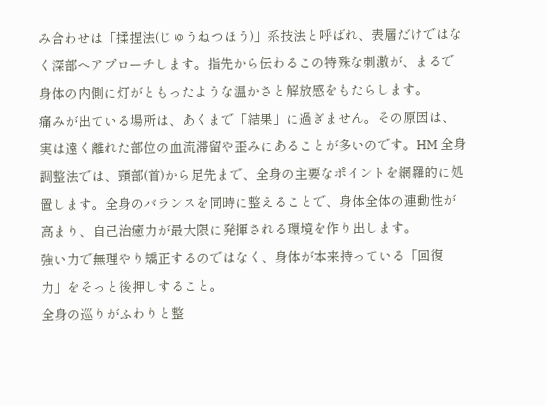み合わせは「揉捏法(じゅうねつほう)」系技法と呼ばれ、表層だけではなく深部へアプローチします。指先から伝わるこの特殊な刺激が、まるで身体の内側に灯がともったような温かさと解放感をもたらします。
痛みが出ている場所は、あくまで「結果」に過ぎません。その原因は、実は遠く離れた部位の血流滞留や歪みにあることが多いのです。HM 全身調整法では、頸部(首)から足先まで、全身の主要なポイントを網羅的に処置します。全身のバランスを同時に整えることで、身体全体の連動性が高まり、自己治癒力が最大限に発揮される環境を作り出します。
強い力で無理やり矯正するのではなく、身体が本来持っている「回復力」をそっと後押しすること。
全身の巡りがふわりと整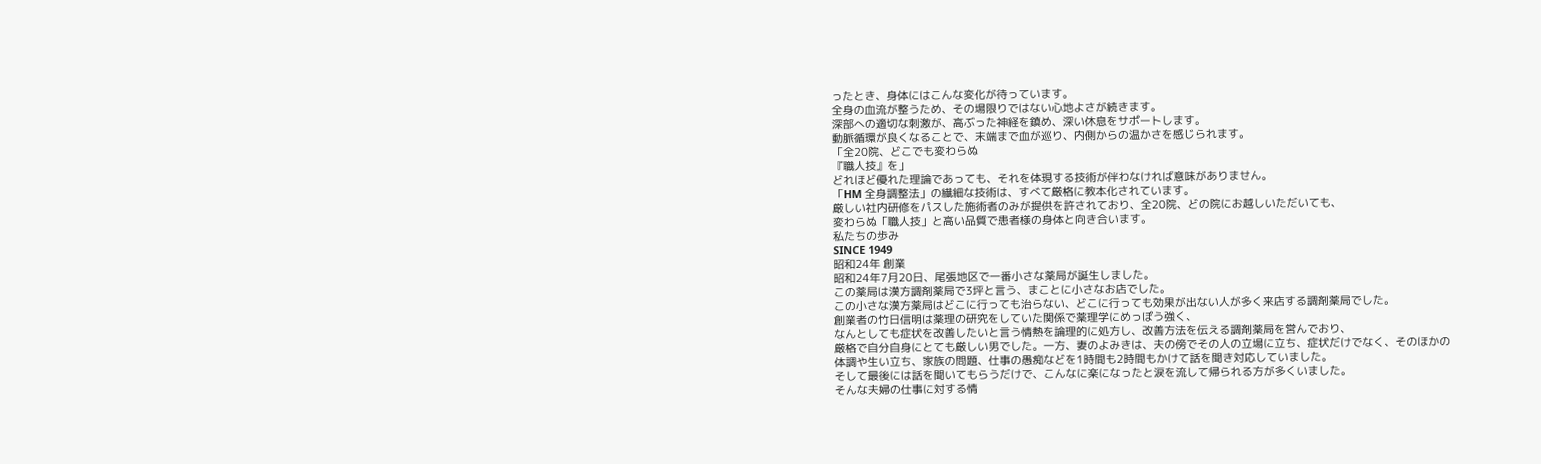ったとき、身体にはこんな変化が待っています。
全身の血流が整うため、その場限りではない心地よさが続きます。
深部への適切な刺激が、高ぶった神経を鎮め、深い休息をサポートします。
動脈循環が良くなることで、末端まで血が巡り、内側からの温かさを感じられます。
「全20院、どこでも変わらぬ
『職人技』を」
どれほど優れた理論であっても、それを体現する技術が伴わなければ意味がありません。
「HM 全身調整法」の繊細な技術は、すべて厳格に教本化されています。
厳しい社内研修をパスした施術者のみが提供を許されており、全20院、どの院にお越しいただいても、
変わらぬ「職人技」と高い品質で患者様の身体と向き合います。
私たちの歩み
SINCE 1949
昭和24年 創業
昭和24年7月20日、尾張地区で一番小さな薬局が誕生しました。
この薬局は漢方調剤薬局で3坪と言う、まことに小さなお店でした。
この小さな漢方薬局はどこに行っても治らない、どこに行っても効果が出ない人が多く来店する調剤薬局でした。
創業者の竹日信明は薬理の研究をしていた関係で薬理学にめっぽう強く、
なんとしても症状を改善したいと言う情熱を論理的に処方し、改善方法を伝える調剤薬局を営んでおり、
厳格で自分自身にとても厳しい男でした。一方、妻のよみきは、夫の傍でその人の立場に立ち、症状だけでなく、そのほかの
体調や生い立ち、家族の問題、仕事の愚痴などを1時間も2時間もかけて話を聞き対応していました。
そして最後には話を聞いてもらうだけで、こんなに楽になったと涙を流して帰られる方が多くいました。
そんな夫婦の仕事に対する情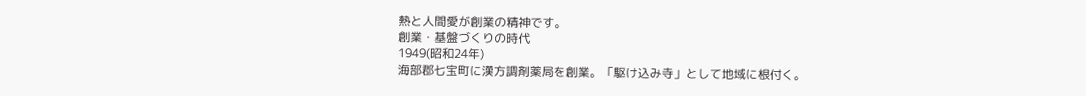熱と人間愛が創業の精神です。
創業・基盤づくりの時代
1949(昭和24年)
海部郡七宝町に漢方調剤薬局を創業。「駆け込み寺」として地域に根付く。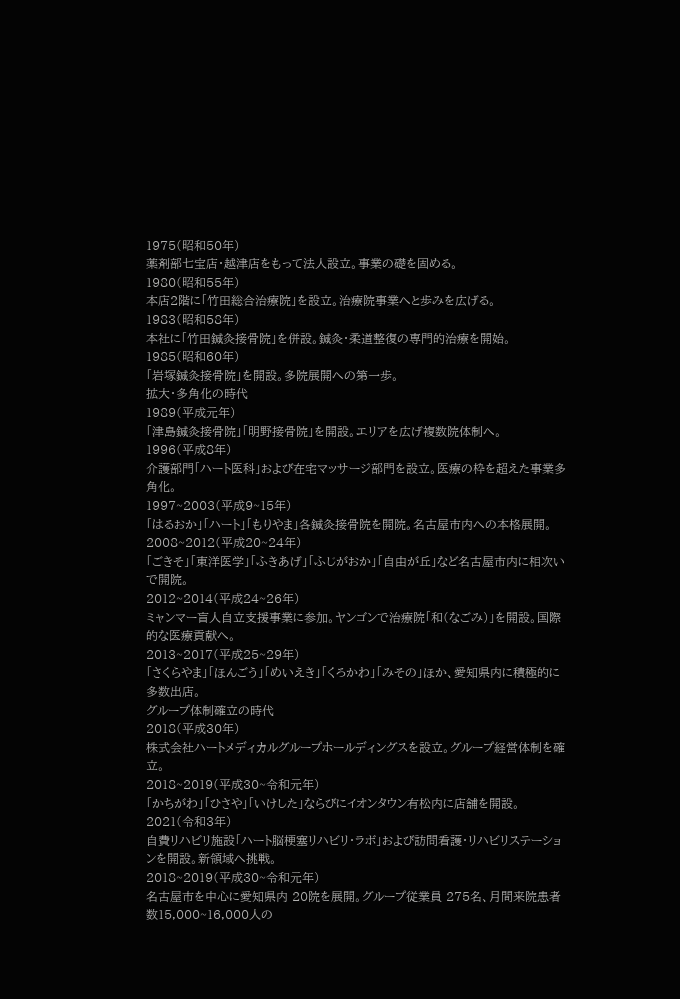1975(昭和50年)
薬剤部七宝店・越津店をもって法人設立。事業の礎を固める。
1980(昭和55年)
本店2階に「竹田総合治療院」を設立。治療院事業へと歩みを広げる。
1983(昭和58年)
本社に「竹田鍼灸接骨院」を併設。鍼灸・柔道整復の専門的治療を開始。
1985(昭和60年)
「岩塚鍼灸接骨院」を開設。多院展開への第一歩。
拡大・多角化の時代
1989(平成元年)
「津島鍼灸接骨院」「明野接骨院」を開設。エリアを広げ複数院体制へ。
1996(平成8年)
介護部門「ハート医科」および在宅マッサージ部門を設立。医療の枠を超えた事業多角化。
1997~2003(平成9~15年)
「はるおか」「ハート」「もりやま」各鍼灸接骨院を開院。名古屋市内への本格展開。
2008~2012(平成20~24年)
「ごきそ」「東洋医学」「ふきあげ」「ふじがおか」「自由が丘」など名古屋市内に相次いで開院。
2012~2014(平成24~26年)
ミャンマー盲人自立支援事業に参加。ヤンゴンで治療院「和(なごみ)」を開設。国際的な医療貢献へ。
2013~2017(平成25~29年)
「さくらやま」「ほんごう」「めいえき」「くろかわ」「みその」ほか、愛知県内に積極的に多数出店。
グループ体制確立の時代
2018(平成30年)
株式会社ハートメディカルグループホールディングスを設立。グループ経営体制を確立。
2018~2019(平成30~令和元年)
「かちがわ」「ひさや」「いけした」ならびにイオンタウン有松内に店舗を開設。
2021(令和3年)
自費リハビリ施設「ハート脳梗塞リハビリ・ラボ」および訪問看護・リハビリステーションを開設。新領域へ挑戦。
2018~2019(平成30~令和元年)
名古屋市を中心に愛知県内 20院を展開。グループ従業員 275名、月間来院患者数15,000~16,000人の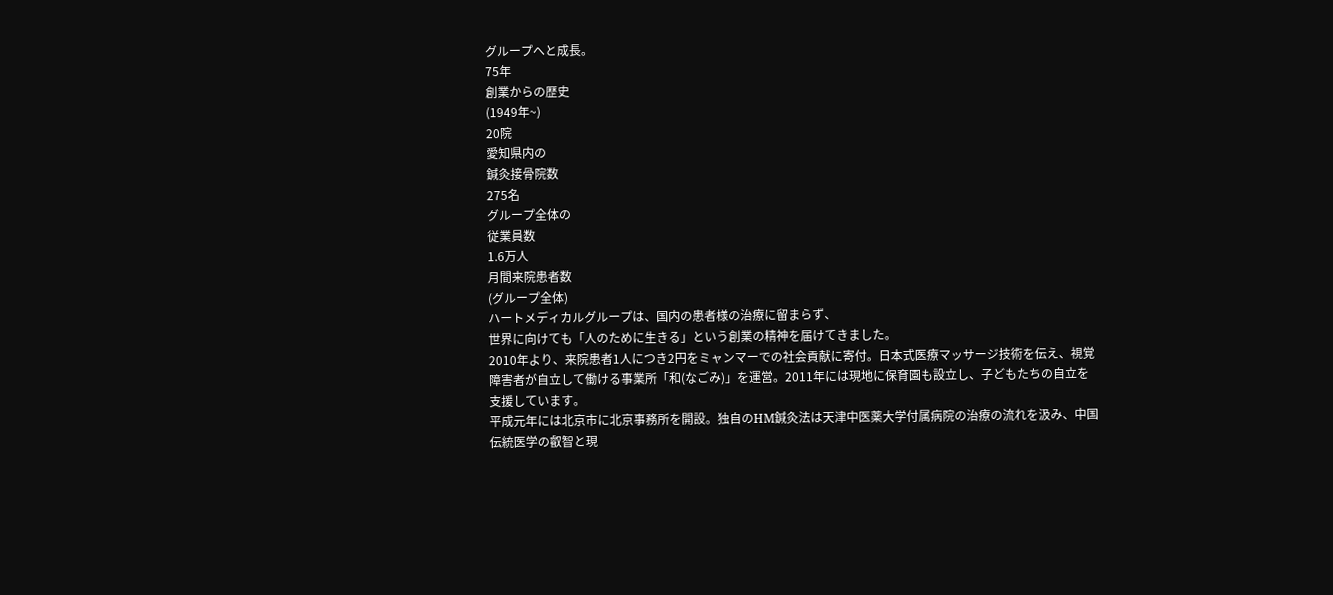グループへと成長。
75年
創業からの歴史
(1949年~)
20院
愛知県内の
鍼灸接骨院数
275名
グループ全体の
従業員数
1.6万人
月間来院患者数
(グループ全体)
ハートメディカルグループは、国内の患者様の治療に留まらず、
世界に向けても「人のために生きる」という創業の精神を届けてきました。
2010年より、来院患者1人につき2円をミャンマーでの社会貢献に寄付。日本式医療マッサージ技術を伝え、視覚障害者が自立して働ける事業所「和(なごみ)」を運営。2011年には現地に保育園も設立し、子どもたちの自立を支援しています。
平成元年には北京市に北京事務所を開設。独自のHM鍼灸法は天津中医薬大学付属病院の治療の流れを汲み、中国伝統医学の叡智と現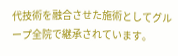代技術を融合させた施術としてグループ全院で継承されています。